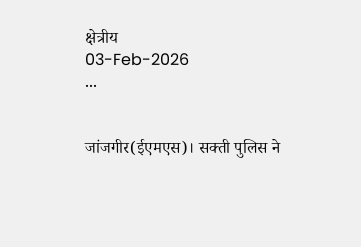क्षेत्रीय
03-Feb-2026
...


जांजगीर(ईएमएस)। सक्ती पुलिस ने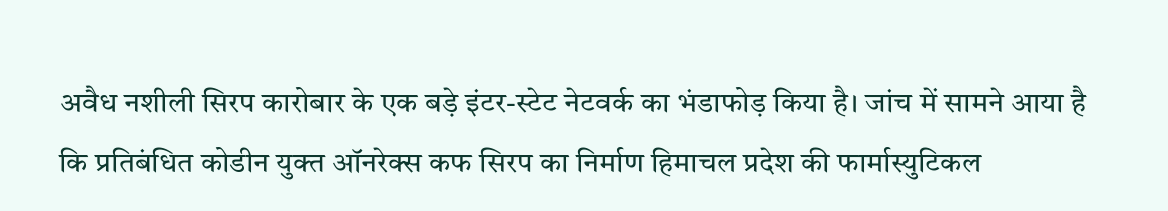अवैध नशीली सिरप कारोबार के एक बड़े इंटर-स्टेट नेटवर्क का भंडाफोड़ किया है। जांच में सामने आया है कि प्रतिबंधित कोडीन युक्त ऑनरेक्स कफ सिरप का निर्माण हिमाचल प्रदेश की फार्मास्युटिकल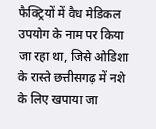फैक्ट्रियों में वैध मेडिकल उपयोग के नाम पर किया जा रहा था, जिसे ओडिशा के रास्ते छत्तीसगढ़ में नशे के लिए खपाया जा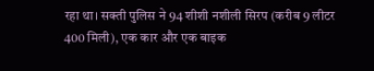रहा था। सक्ती पुलिस ने 94 शीशी नशीली सिरप (करीब 9 लीटर 400 मिली), एक कार और एक बाइक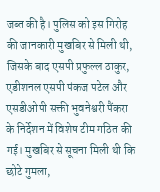जब्त की है। पुलिस को इस गिरोह की जानकारी मुखबिर से मिली थी, जिसके बाद एसपी प्रफुल्ल ठाकुर, एडीशनल एसपी पंकज पटेल और एसडीओपी सक्ती भुवनेश्वरी पैंकरा के निर्देशन में विशेष टीम गठित की गई। मुखबिर से सूचना मिली थी कि छोटे गुमला,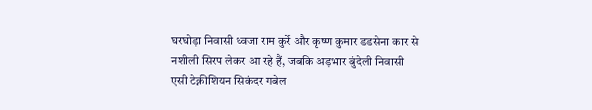घरघोड़ा निवासी ध्वजा राम कुर्रे और कृष्ण कुमार डडसेना कार से नशीली सिरप लेकर आ रहे हैं, जबकि अड़भार बुंदेली निवासी एसी टेक्नीशियन सिकंदर गबेल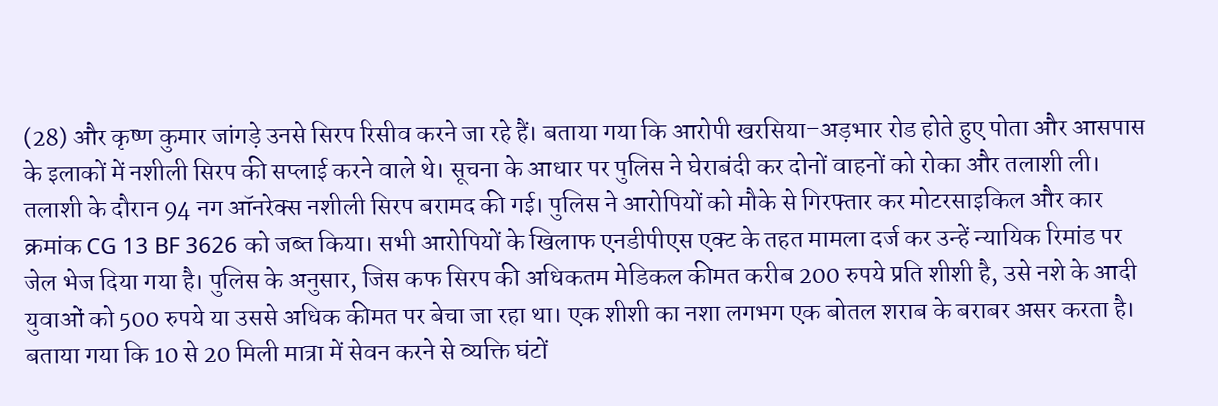(28) और कृष्ण कुमार जांगड़े उनसे सिरप रिसीव करने जा रहे हैं। बताया गया कि आरोपी खरसिया–अड़भार रोड होते हुए पोता और आसपास के इलाकों में नशीली सिरप की सप्लाई करने वाले थे। सूचना के आधार पर पुलिस ने घेराबंदी कर दोनों वाहनों को रोका और तलाशी ली। तलाशी के दौरान 94 नग ऑनरेक्स नशीली सिरप बरामद की गई। पुलिस ने आरोपियों को मौके से गिरफ्तार कर मोटरसाइकिल और कार क्रमांक CG 13 BF 3626 को जब्त किया। सभी आरोपियों के खिलाफ एनडीपीएस एक्ट के तहत मामला दर्ज कर उन्हें न्यायिक रिमांड पर जेल भेज दिया गया है। पुलिस के अनुसार, जिस कफ सिरप की अधिकतम मेडिकल कीमत करीब 200 रुपये प्रति शीशी है, उसे नशे के आदी युवाओं को 500 रुपये या उससे अधिक कीमत पर बेचा जा रहा था। एक शीशी का नशा लगभग एक बोतल शराब के बराबर असर करता है। बताया गया कि 10 से 20 मिली मात्रा में सेवन करने से व्यक्ति घंटों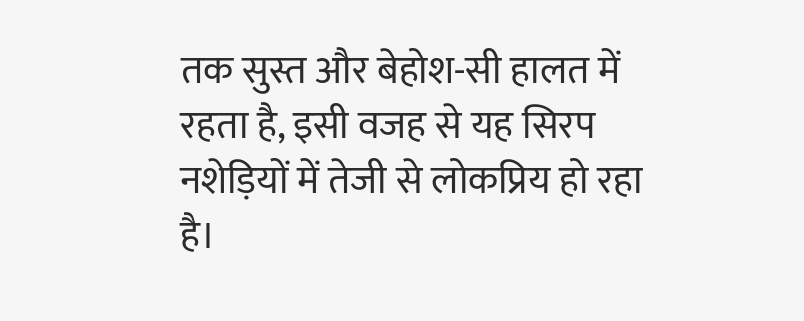तक सुस्त और बेहोश-सी हालत में रहता है, इसी वजह से यह सिरप नशेड़ियों में तेजी से लोकप्रिय हो रहा है।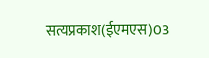सत्यप्रकाश(ईएमएस)03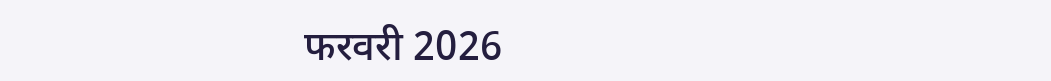फरवरी 2026